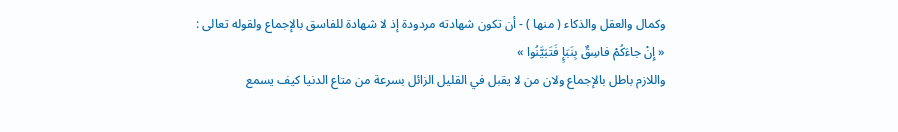وكمال والعقل والذكاء ( منها ) - أن تكون شهادته مردودة إذ لا شهادة للفاسق بالإجماع ولقوله تعالى :
« إِنْ جاءَكُمْ فاسِقٌ بِنَبَإٍ فَتَبَيَّنُوا »
واللازم باطل بالإجماع ولان من لا يقبل في القليل الزائل بسرعة من متاع الدنيا كيف يسمع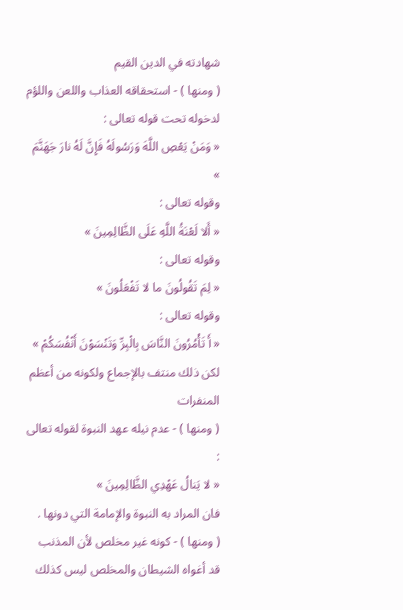شهادته في الدين القيم
( ومنها ) - استحقاقه العذاب واللعن واللؤم لدخوله تحت قوله تعالى :
« وَمَنْ يَعْصِ اللَّهَ وَرَسُولَهُ فَإِنَّ لَهُ نارَ جَهَنَّمَ »
وقوله تعالى :
« أَلا لَعْنَةُ اللَّهِ عَلَى الظَّالِمِينَ »
وقوله تعالى :
« لِمَ تَقُولُونَ ما لا تَفْعَلُونَ »
وقوله تعالى :
« أَ تَأْمُرُونَ النَّاسَ بِالْبِرِّ وَتَنْسَوْنَ أَنْفُسَكُمْ »
لكن ذلك منتف بالإجماع ولكونه من أعظم المنفرات
( ومنها ) - عدم نيله عهد النبوة لقوله تعالى :
« لا يَنالُ عَهْدِي الظَّالِمِينَ »
فان المراد به النبوة والإمامة التي دونها .
( ومنها ) - كونه غير مخلص لأن المذنب قد أغواه الشيطان والمخلص ليس كذلك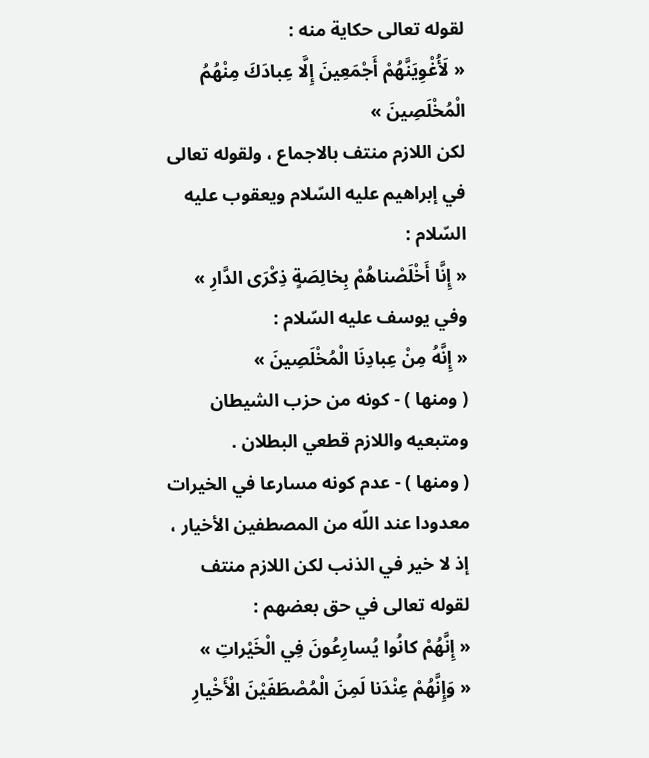لقوله تعالى حكاية منه :
« لَأُغْوِيَنَّهُمْ أَجْمَعِينَ إِلَّا عِبادَكَ مِنْهُمُ الْمُخْلَصِينَ »
لكن اللازم منتف بالاجماع ، ولقوله تعالى في إبراهيم عليه السّلام ويعقوب عليه السّلام :
« إِنَّا أَخْلَصْناهُمْ بِخالِصَةٍ ذِكْرَى الدَّارِ »
وفي يوسف عليه السّلام :
« إِنَّهُ مِنْ عِبادِنَا الْمُخْلَصِينَ »
( ومنها ) - كونه من حزب الشيطان ومتبعيه واللازم قطعي البطلان .
( ومنها ) - عدم كونه مسارعا في الخيرات معدودا عند اللّه من المصطفين الأخيار ، إذ لا خير في الذنب لكن اللازم منتف لقوله تعالى في حق بعضهم :
« إِنَّهُمْ كانُوا يُسارِعُونَ فِي الْخَيْراتِ »
« وَإِنَّهُمْ عِنْدَنا لَمِنَ الْمُصْطَفَيْنَ الْأَخْيارِ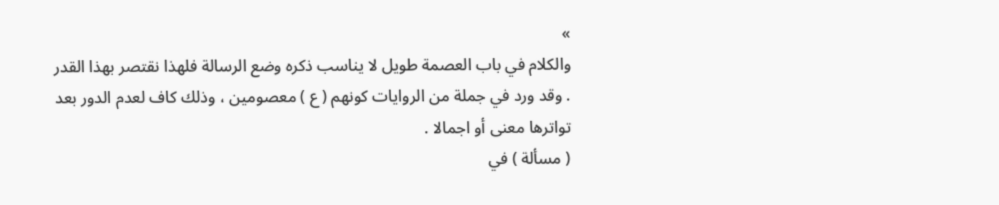»
والكلام في باب العصمة طويل لا يناسب ذكره وضع الرسالة فلهذا نقتصر بهذا القدر . وقد ورد في جملة من الروايات كونهم ( ع ) معصومين ، وذلك كاف لعدم الدور بعد تواترها معنى أو اجمالا .
( مسألة ) في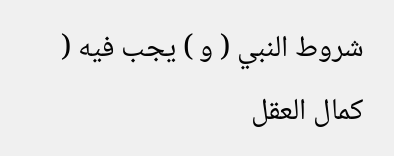شروط النبي ( و ) يجب فيه ( كمال العقل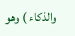والذكاء ) وهو